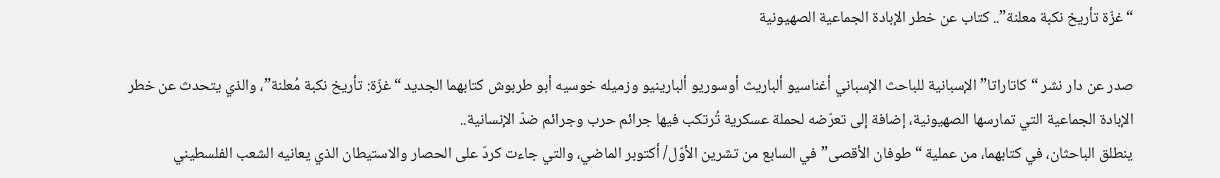“غزّة تأريخ نكبة معلنة”.. كتاب عن خطر الإبادة الجماعية الصهيونية

صدر عن دار نشر “كاتاراتا” الإسبانية للباحث الإسباني أغناسيو ألباريث أوسوريو ألبارينيو وزميله خوسيه أبو طربوش كتابهما الجديد “غزّة: تأريخ نكبة مُعلنة”، والذي يتحدث عن خطر الإبادة الجماعية التي تمارسها الصهيونية، إضافة إلى تعرّضه لحملة عسكرية تُرتكب فيها جرائم حرب وجرائم ضدّ الإنسانية..
ينطلق الباحثان، في كتابهما، من عملية “طوفان الأقصى” في السابع من تشرين الأوّل/ أكتوبر الماضي، والتي جاءت كردّ على الحصار والاستيطان الذي يعانيه الشعب الفلسطيني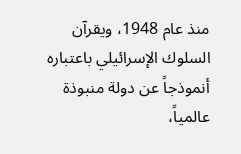منذ عام 1948، ويقرآن السلوك الإسرائيلي باعتباره أنموذجاً عن دولة منبوذة عالمياً،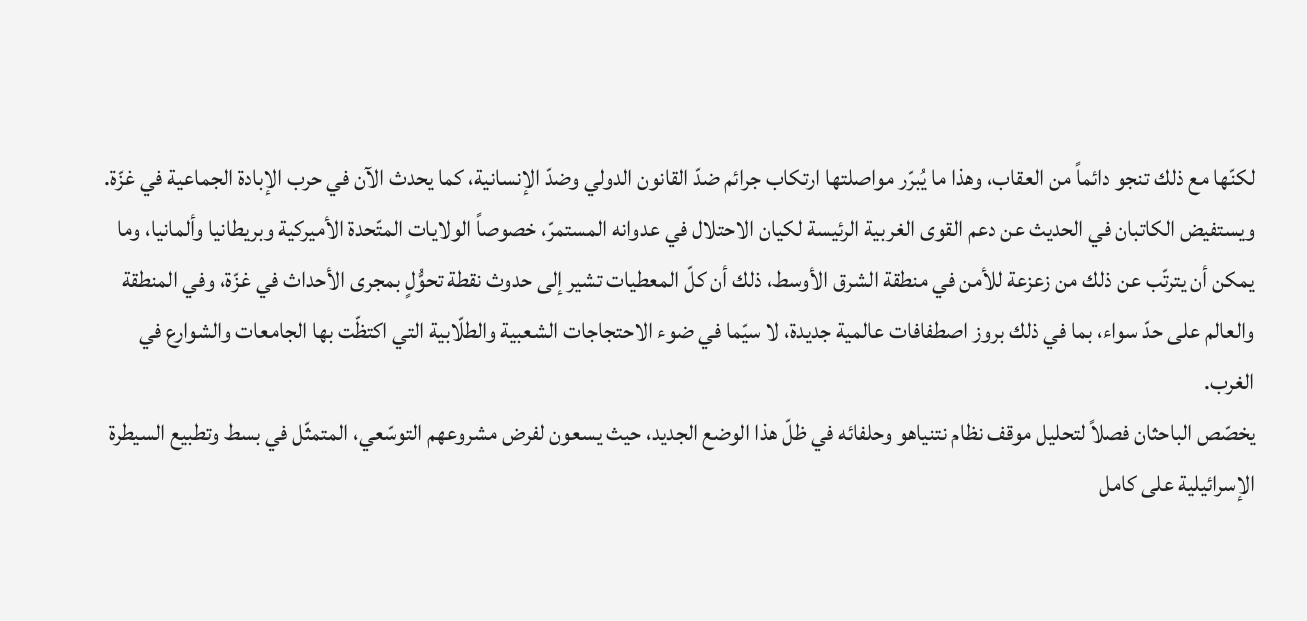لكنّها مع ذلك تنجو دائماً من العقاب، وهذا ما يُبرّر مواصلتها ارتكاب جرائم ضدّ القانون الدولي وضدّ الإنسانية، كما يحدث الآن في حرب الإبادة الجماعية في غزّة.
ويستفيض الكاتبان في الحديث عن دعم القوى الغربية الرئيسة لكيان الاحتلال في عدوانه المستمرّ، خصوصاً الولايات المتّحدة الأميركية وبريطانيا وألمانيا، وما يمكن أن يترتّب عن ذلك من زعزعة للأمن في منطقة الشرق الأوسط، ذلك أن كلّ المعطيات تشير إلى حدوث نقطة تحوُّلٍ بمجرى الأحداث في غزّة، وفي المنطقة والعالم على حدّ سواء، بما في ذلك بروز اصطفافات عالمية جديدة، لا سيّما في ضوء الاحتجاجات الشعبية والطلّابية التي اكتظّت بها الجامعات والشوارع في الغرب.
يخصّص الباحثان فصلاً لتحليل موقف نظام نتنياهو وحلفائه في ظلّ هذا الوضع الجديد، حيث يسعون لفرض مشروعهم التوسّعي، المتمثّل في بسط وتطبيع السيطرة الإسرائيلية على كامل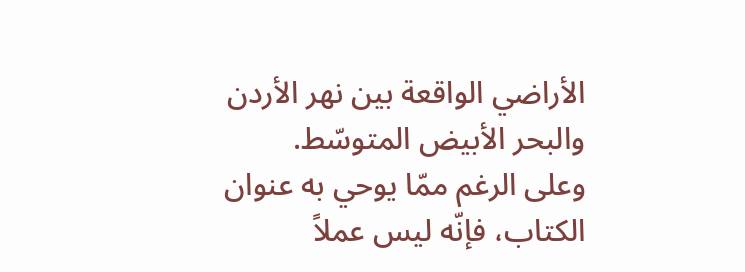الأراضي الواقعة بين نهر الأردن والبحر الأبيض المتوسّط.
وعلى الرغم ممّا يوحي به عنوان الكتاب، فإنّه ليس عملاً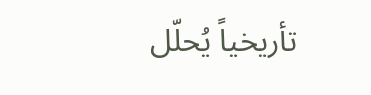تأريخياً يُحلّل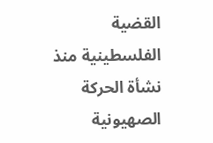القضية الفلسطينية منذ نشأة الحركة الصهيونية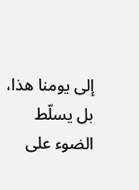إلى يومنا هذا، بل يسلّط الضوء على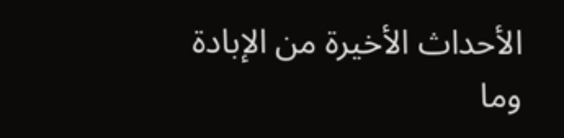الأحداث الأخيرة من الإبادة وما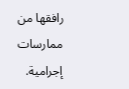رافقها من ممارسات إجرامية.